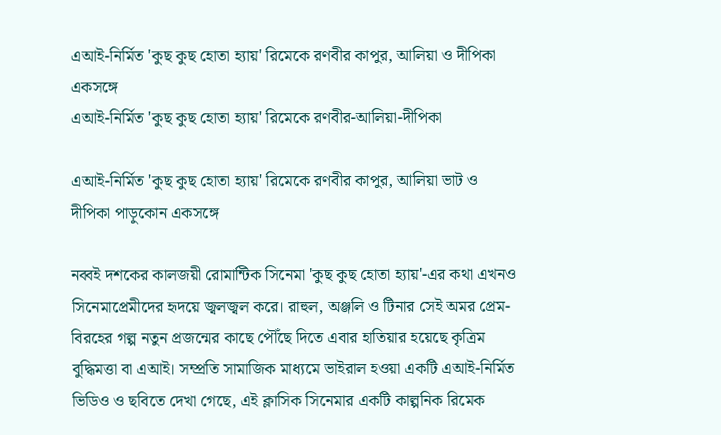এআই-নির্মিত 'কুছ কুছ হোতা হ্যায়' রিমেকে রণবীর কাপুর, আলিয়া ও দীপিকা একসঙ্গে
এআই-নির্মিত 'কুছ কুছ হোতা হ্যায়' রিমেকে রণবীর-আলিয়া-দীপিকা

এআই-নির্মিত 'কুছ কুছ হোতা হ্যায়' রিমেকে রণবীর কাপুর, আলিয়া ভাট ও দীপিকা পাড়ুকোন একসঙ্গে

নব্বই দশকের কালজয়ী রোমান্টিক সিনেমা 'কুছ কুছ হোতা হ্যায়'-এর কথা এখনও সিনেমাপ্রেমীদের হৃদয়ে জ্বলজ্বল করে। রাহুল, অঞ্জলি ও টিনার সেই অমর প্রেম-বিরহের গল্প নতুন প্রজন্মের কাছে পৌঁছে দিতে এবার হাতিয়ার হয়েছে কৃত্রিম বুদ্ধিমত্তা বা এআই। সম্প্রতি সামাজিক মাধ্যমে ভাইরাল হওয়া একটি এআই-নির্মিত ভিডিও ও ছবিতে দেখা গেছে, এই ক্লাসিক সিনেমার একটি কাল্পনিক রিমেক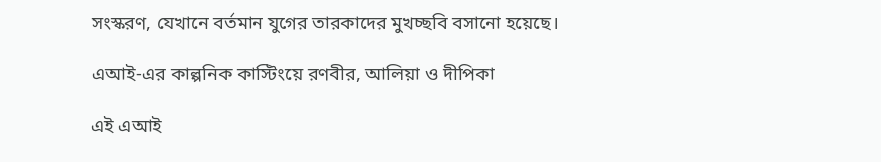সংস্করণ, যেখানে বর্তমান যুগের তারকাদের মুখচ্ছবি বসানো হয়েছে।

এআই-এর কাল্পনিক কাস্টিংয়ে রণবীর, আলিয়া ও দীপিকা

এই এআই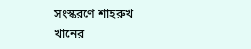সংস্করণে শাহরুখ খানের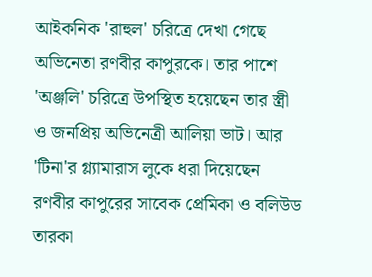আইকনিক 'রাহুল' চরিত্রে দেখা গেছে অভিনেতা রণবীর কাপুরকে। তার পাশে 'অঞ্জলি' চরিত্রে উপস্থিত হয়েছেন তার স্ত্রী ও জনপ্রিয় অভিনেত্রী আলিয়া ভাট। আর 'টিনা'র গ্ল্যামারাস লুকে ধরা দিয়েছেন রণবীর কাপুরের সাবেক প্রেমিকা ও বলিউড তারকা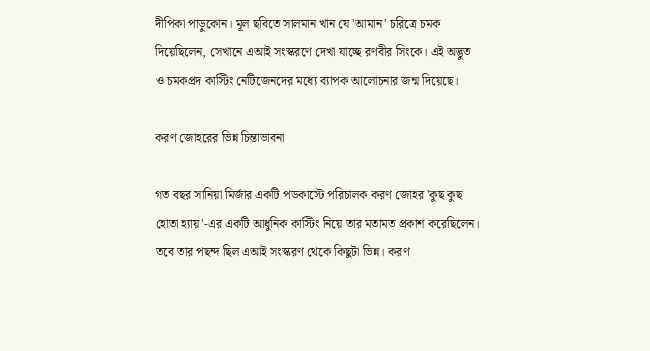দীপিকা পাড়ুকোন। মূল ছবিতে সালমান খান যে 'আমান' চরিত্রে চমক দিয়েছিলেন, সেখানে এআই সংস্করণে দেখা যাচ্ছে রণবীর সিংকে। এই অদ্ভুত ও চমকপ্রদ কাস্টিং নেটিজেনদের মধ্যে ব্যাপক আলোচনার জন্ম দিয়েছে।

করণ জোহরের ভিন্ন চিন্তাভাবনা

গত বছর সানিয়া মির্জার একটি পডকাস্টে পরিচালক করণ জোহর 'কুছ কুছ হোতা হ্যায়'-এর একটি আধুনিক কাস্টিং নিয়ে তার মতামত প্রকাশ করেছিলেন। তবে তার পছন্দ ছিল এআই সংস্করণ থেকে কিছুটা ভিন্ন। করণ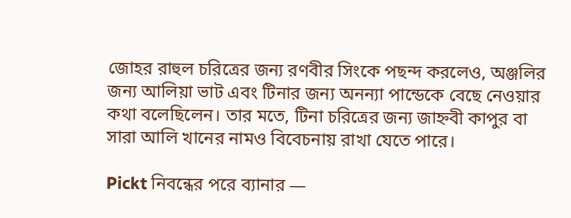জোহর রাহুল চরিত্রের জন্য রণবীর সিংকে পছন্দ করলেও, অঞ্জলির জন্য আলিয়া ভাট এবং টিনার জন্য অনন্যা পান্ডেকে বেছে নেওয়ার কথা বলেছিলেন। তার মতে, টিনা চরিত্রের জন্য জাহ্নবী কাপুর বা সারা আলি খানের নামও বিবেচনায় রাখা যেতে পারে।

Pickt নিবন্ধের পরে ব্যানার —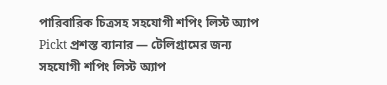পারিবারিক চিত্রসহ সহযোগী শপিং লিস্ট অ্যাপ
Pickt প্রশস্ত ব্যানার — টেলিগ্রামের জন্য সহযোগী শপিং লিস্ট অ্যাপ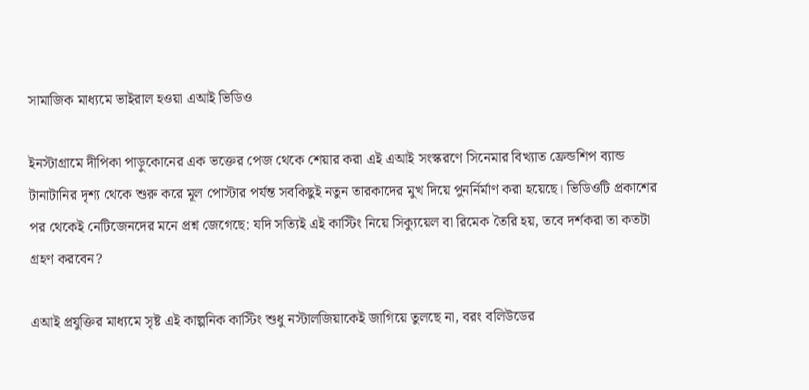সামাজিক মাধ্যমে ভাইরাল হওয়া এআই ভিডিও

ইনস্টাগ্রামে দীপিকা পাড়ুকোনের এক ভক্তের পেজ থেকে শেয়ার করা এই এআই সংস্করণে সিনেমার বিখ্যাত ফ্রেন্ডশিপ ব্যান্ড টানাটানির দৃশ্য থেকে শুরু করে মূল পোস্টার পর্যন্ত সবকিছুই নতুন তারকাদের মুখ দিয়ে পুনর্নির্মাণ করা হয়েছে। ভিডিওটি প্রকাশের পর থেকেই নেটিজেনদের মনে প্রশ্ন জেগেছে: যদি সত্যিই এই কাস্টিং নিয়ে সিক্যুয়েল বা রিমেক তৈরি হয়, তবে দর্শকরা তা কতটা গ্রহণ করবেন?

এআই প্রযুক্তির মাধ্যমে সৃষ্ট এই কাল্পনিক কাস্টিং শুধু নস্টালজিয়াকেই জাগিয়ে তুলছে না, বরং বলিউডের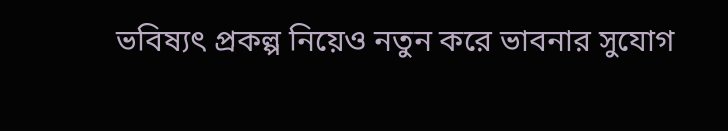ভবিষ্যৎ প্রকল্প নিয়েও নতুন করে ভাবনার সুযোগ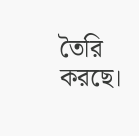তৈরি করছে।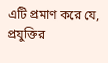এটি প্রমাণ করে যে, প্রযুক্তির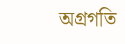অগ্রগতি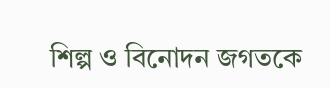শিল্প ও বিনোদন জগতকে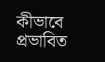কীভাবে প্রভাবিত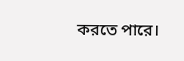করতে পারে।